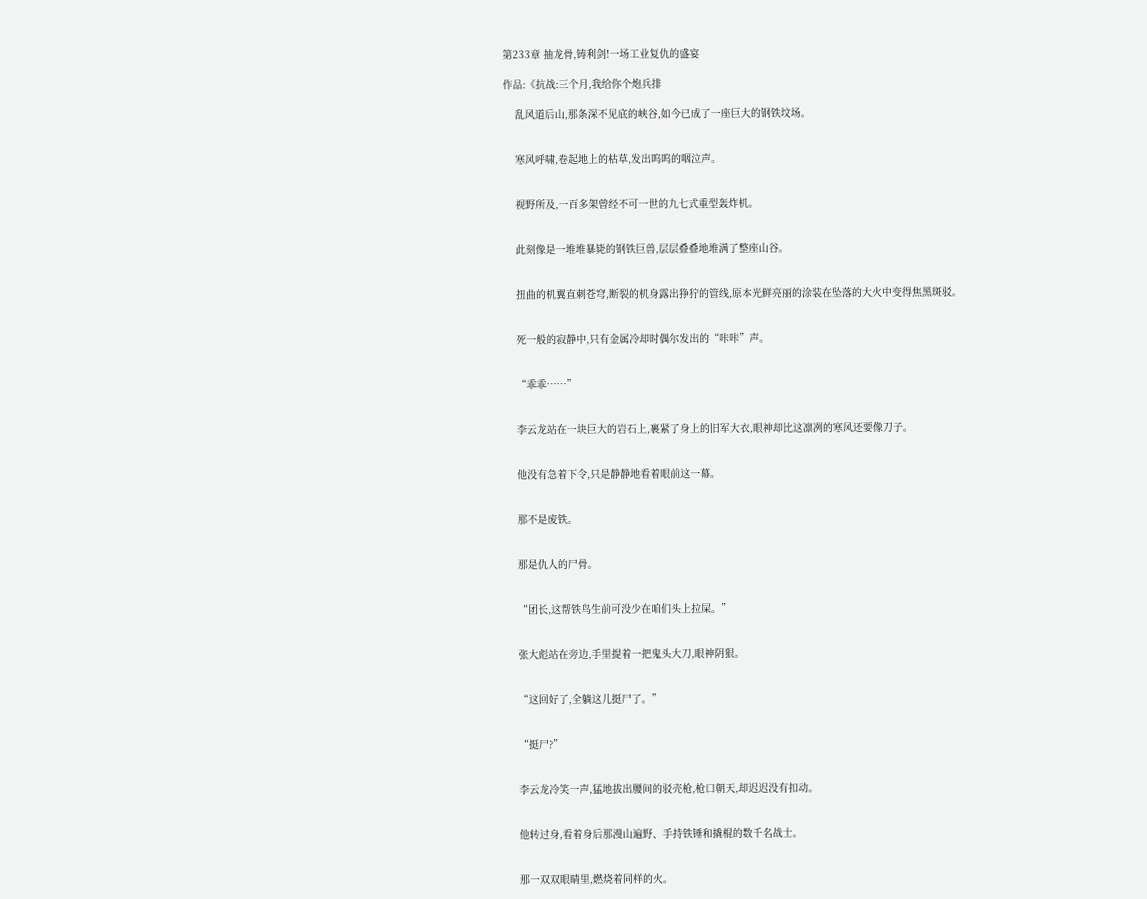第233章 抽龙骨,铸利剑!一场工业复仇的盛宴

作品:《抗战:三个月,我给你个炮兵排

    乱风道后山,那条深不见底的峡谷,如今已成了一座巨大的钢铁坟场。


    寒风呼啸,卷起地上的枯草,发出呜呜的咽泣声。


    视野所及,一百多架曾经不可一世的九七式重型轰炸机。


    此刻像是一堆堆暴毙的钢铁巨兽,层层叠叠地堆满了整座山谷。


    扭曲的机翼直刺苍穹,断裂的机身露出狰狞的管线,原本光鲜亮丽的涂装在坠落的大火中变得焦黑斑驳。


    死一般的寂静中,只有金属冷却时偶尔发出的“咔咔”声。


    “乖乖……”


    李云龙站在一块巨大的岩石上,裹紧了身上的旧军大衣,眼神却比这凛冽的寒风还要像刀子。


    他没有急着下令,只是静静地看着眼前这一幕。


    那不是废铁。


    那是仇人的尸骨。


    “团长,这帮铁鸟生前可没少在咱们头上拉屎。”


    张大彪站在旁边,手里提着一把鬼头大刀,眼神阴狠。


    “这回好了,全躺这儿挺尸了。”


    “挺尸?”


    李云龙冷笑一声,猛地拔出腰间的驳壳枪,枪口朝天,却迟迟没有扣动。


    他转过身,看着身后那漫山遍野、手持铁锤和撬棍的数千名战士。


    那一双双眼睛里,燃烧着同样的火。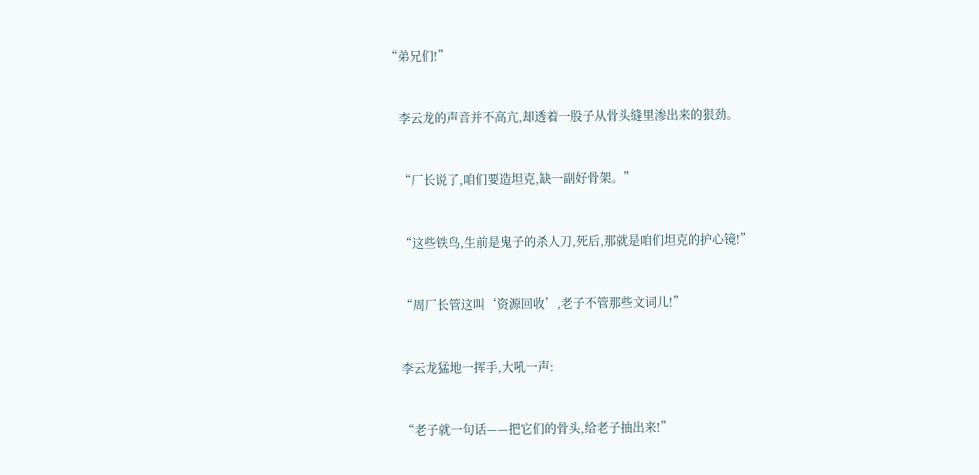“弟兄们!”


    李云龙的声音并不高亢,却透着一股子从骨头缝里渗出来的狠劲。


    “厂长说了,咱们要造坦克,缺一副好骨架。”


    “这些铁鸟,生前是鬼子的杀人刀,死后,那就是咱们坦克的护心镜!”


    “周厂长管这叫‘资源回收’,老子不管那些文词儿!”


    李云龙猛地一挥手,大吼一声:


    “老子就一句话——把它们的骨头,给老子抽出来!”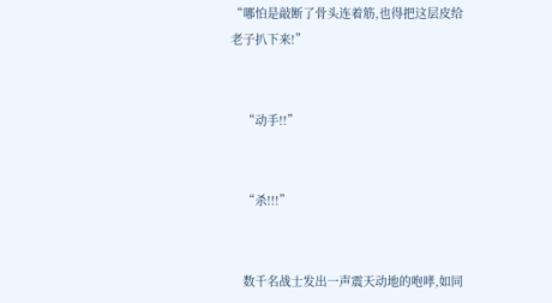“哪怕是敲断了骨头连着筋,也得把这层皮给老子扒下来!”


    “动手!!”


    “杀!!!”


    数千名战士发出一声震天动地的咆哮,如同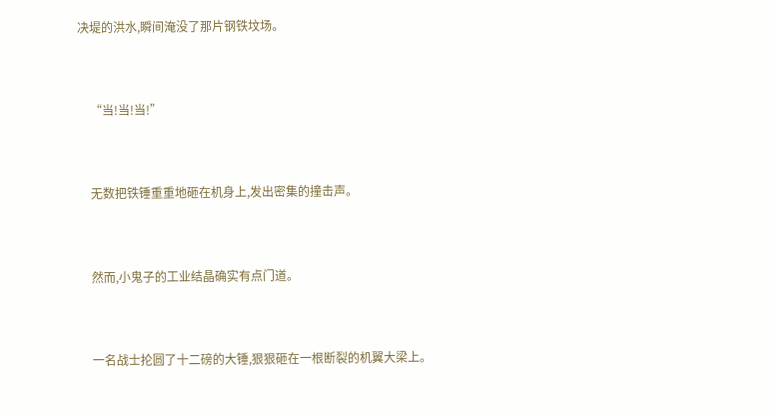决堤的洪水,瞬间淹没了那片钢铁坟场。


    “当!当!当!”


    无数把铁锤重重地砸在机身上,发出密集的撞击声。


    然而,小鬼子的工业结晶确实有点门道。


    一名战士抡圆了十二磅的大锤,狠狠砸在一根断裂的机翼大梁上。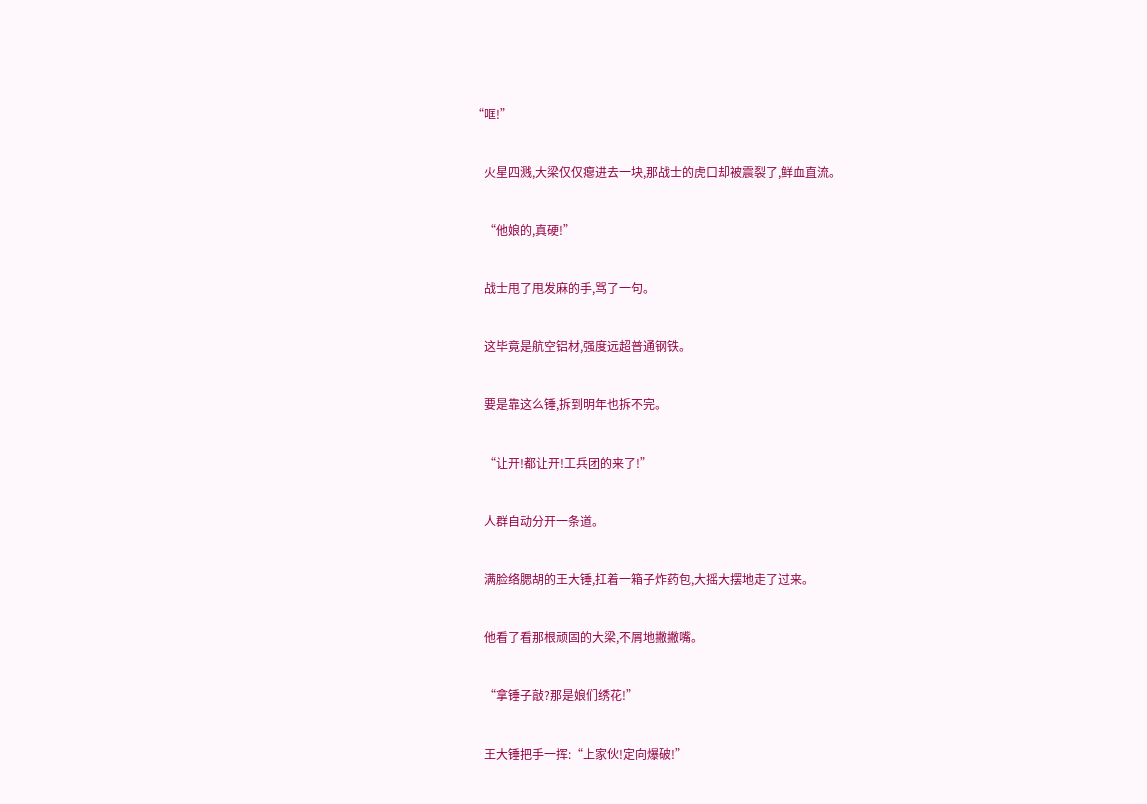“哐!”


    火星四溅,大梁仅仅瘪进去一块,那战士的虎口却被震裂了,鲜血直流。


    “他娘的,真硬!”


    战士甩了甩发麻的手,骂了一句。


    这毕竟是航空铝材,强度远超普通钢铁。


    要是靠这么锤,拆到明年也拆不完。


    “让开!都让开!工兵团的来了!”


    人群自动分开一条道。


    满脸络腮胡的王大锤,扛着一箱子炸药包,大摇大摆地走了过来。


    他看了看那根顽固的大梁,不屑地撇撇嘴。


    “拿锤子敲?那是娘们绣花!”


    王大锤把手一挥:“上家伙!定向爆破!”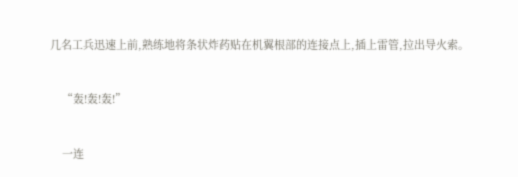几名工兵迅速上前,熟练地将条状炸药贴在机翼根部的连接点上,插上雷管,拉出导火索。


    “轰!轰!轰!”


    一连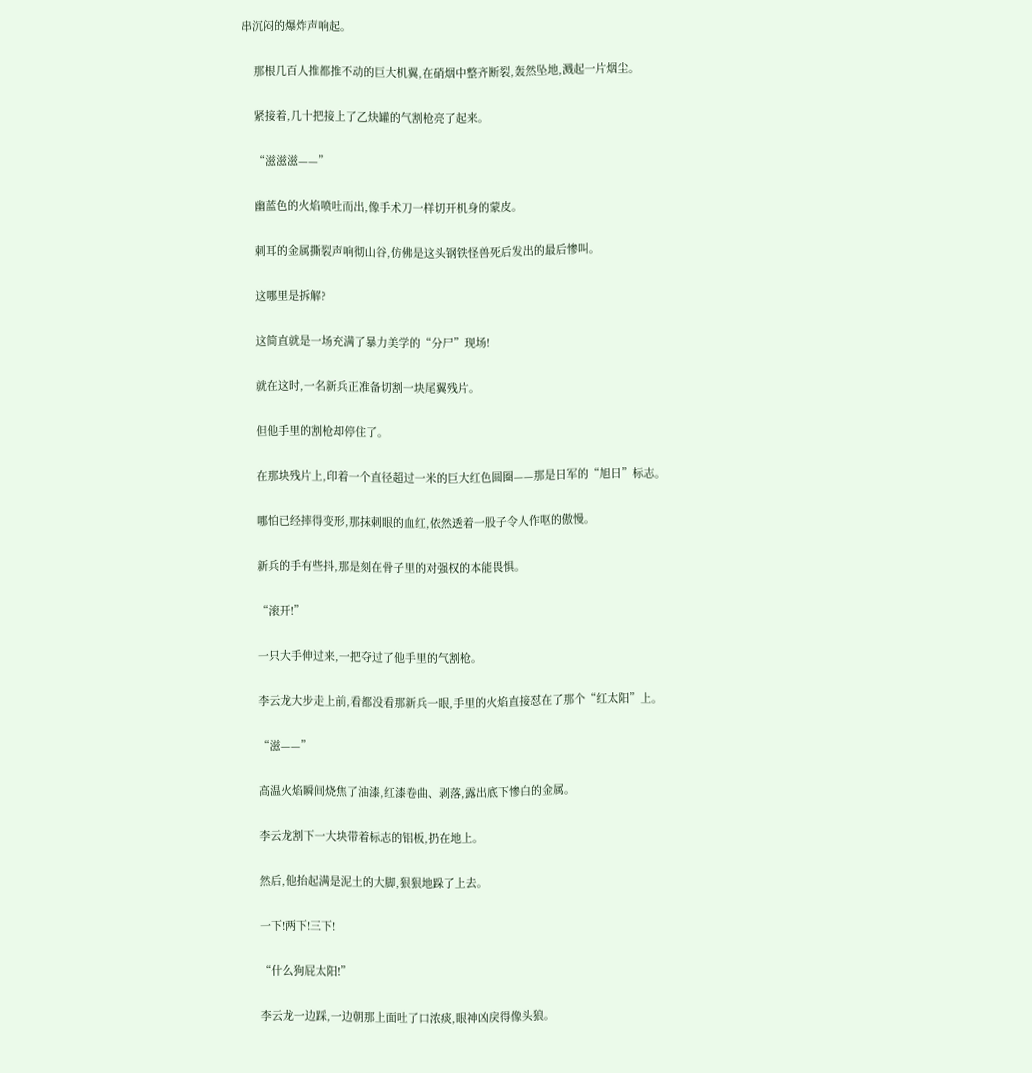串沉闷的爆炸声响起。


    那根几百人推都推不动的巨大机翼,在硝烟中整齐断裂,轰然坠地,溅起一片烟尘。


    紧接着,几十把接上了乙炔罐的气割枪亮了起来。


    “滋滋滋——”


    幽蓝色的火焰喷吐而出,像手术刀一样切开机身的蒙皮。


    刺耳的金属撕裂声响彻山谷,仿佛是这头钢铁怪兽死后发出的最后惨叫。


    这哪里是拆解?


    这简直就是一场充满了暴力美学的“分尸”现场!


    就在这时,一名新兵正准备切割一块尾翼残片。


    但他手里的割枪却停住了。


    在那块残片上,印着一个直径超过一米的巨大红色圆圈——那是日军的“旭日”标志。


    哪怕已经摔得变形,那抹刺眼的血红,依然透着一股子令人作呕的傲慢。


    新兵的手有些抖,那是刻在骨子里的对强权的本能畏惧。


    “滚开!”


    一只大手伸过来,一把夺过了他手里的气割枪。


    李云龙大步走上前,看都没看那新兵一眼,手里的火焰直接怼在了那个“红太阳”上。


    “滋——”


    高温火焰瞬间烧焦了油漆,红漆卷曲、剥落,露出底下惨白的金属。


    李云龙割下一大块带着标志的铝板,扔在地上。


    然后,他抬起满是泥土的大脚,狠狠地跺了上去。


    一下!两下!三下!


    “什么狗屁太阳!”


    李云龙一边踩,一边朝那上面吐了口浓痰,眼神凶戾得像头狼。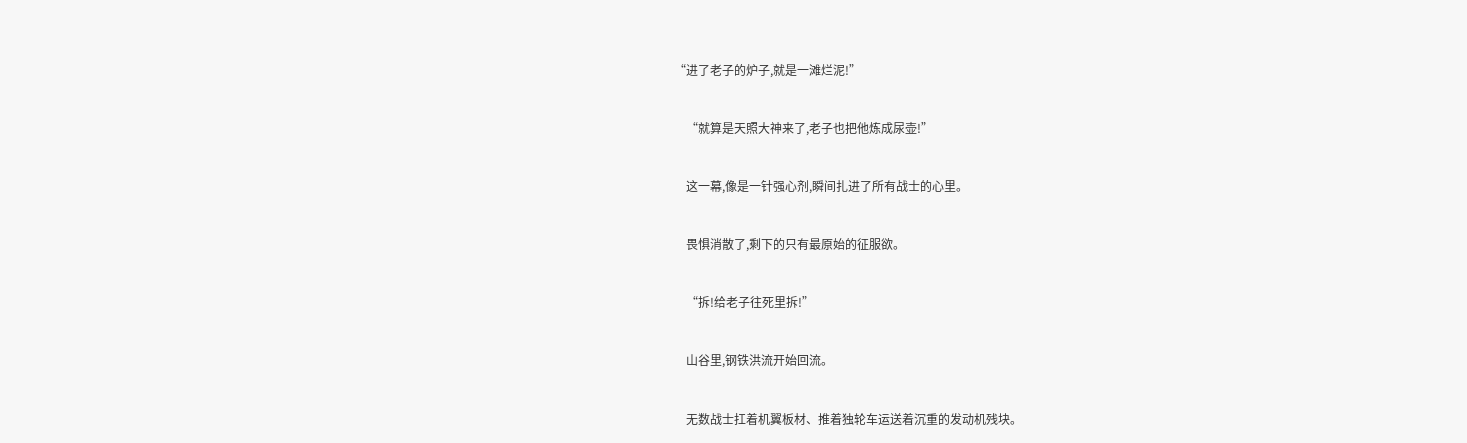“进了老子的炉子,就是一滩烂泥!”


    “就算是天照大神来了,老子也把他炼成尿壶!”


    这一幕,像是一针强心剂,瞬间扎进了所有战士的心里。


    畏惧消散了,剩下的只有最原始的征服欲。


    “拆!给老子往死里拆!”


    山谷里,钢铁洪流开始回流。


    无数战士扛着机翼板材、推着独轮车运送着沉重的发动机残块。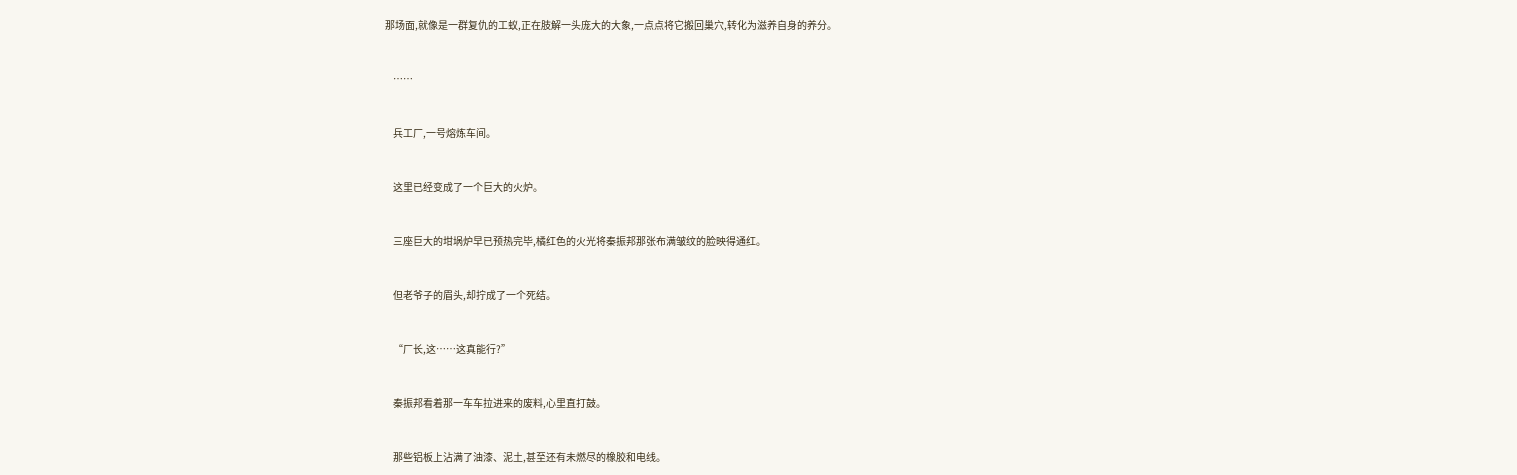那场面,就像是一群复仇的工蚁,正在肢解一头庞大的大象,一点点将它搬回巢穴,转化为滋养自身的养分。


    ……


    兵工厂,一号熔炼车间。


    这里已经变成了一个巨大的火炉。


    三座巨大的坩埚炉早已预热完毕,橘红色的火光将秦振邦那张布满皱纹的脸映得通红。


    但老爷子的眉头,却拧成了一个死结。


    “厂长,这……这真能行?”


    秦振邦看着那一车车拉进来的废料,心里直打鼓。


    那些铝板上沾满了油漆、泥土,甚至还有未燃尽的橡胶和电线。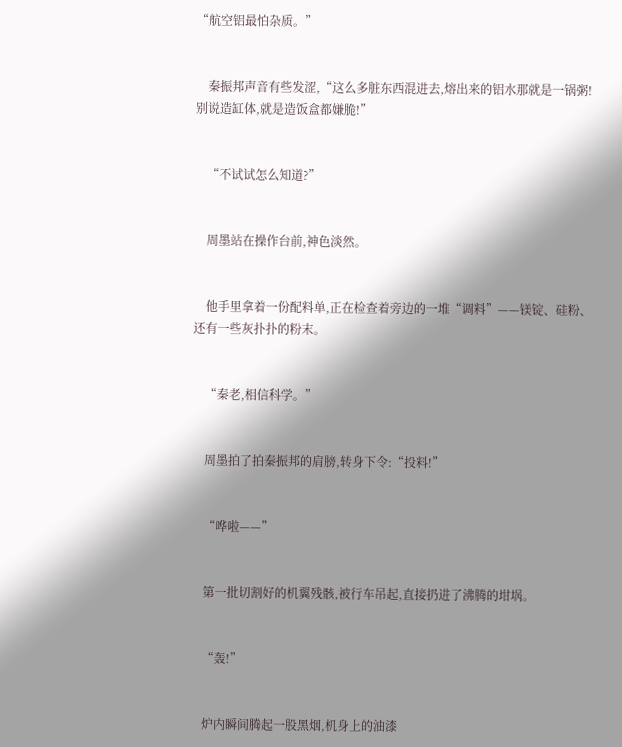“航空铝最怕杂质。”


    秦振邦声音有些发涩,“这么多脏东西混进去,熔出来的铝水那就是一锅粥!别说造缸体,就是造饭盒都嫌脆!”


    “不试试怎么知道?”


    周墨站在操作台前,神色淡然。


    他手里拿着一份配料单,正在检查着旁边的一堆“调料”——镁锭、硅粉、还有一些灰扑扑的粉末。


    “秦老,相信科学。”


    周墨拍了拍秦振邦的肩膀,转身下令:“投料!”


    “哗啦——”


    第一批切割好的机翼残骸,被行车吊起,直接扔进了沸腾的坩埚。


    “轰!”


    炉内瞬间腾起一股黑烟,机身上的油漆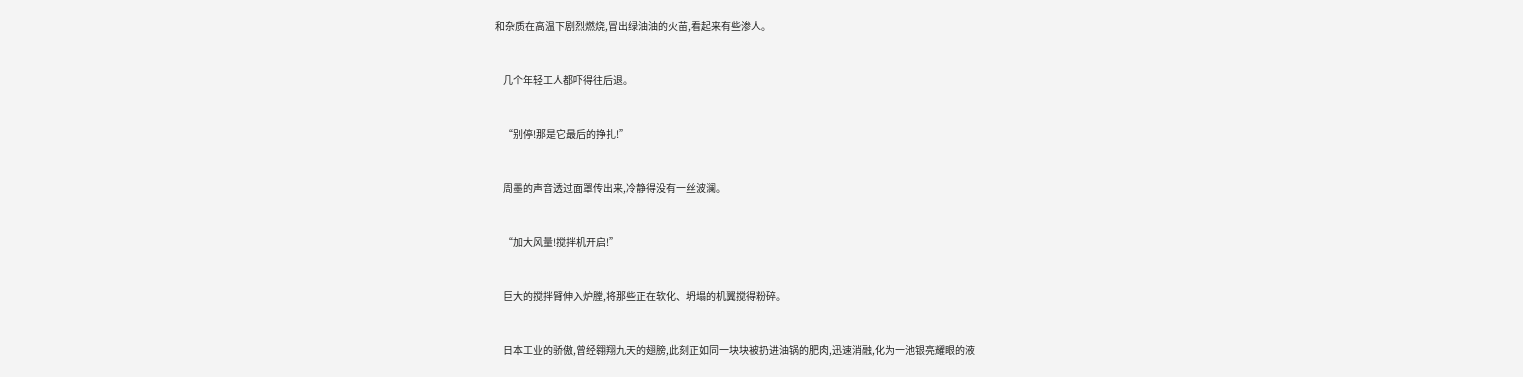和杂质在高温下剧烈燃烧,冒出绿油油的火苗,看起来有些渗人。


    几个年轻工人都吓得往后退。


    “别停!那是它最后的挣扎!”


    周墨的声音透过面罩传出来,冷静得没有一丝波澜。


    “加大风量!搅拌机开启!”


    巨大的搅拌臂伸入炉膛,将那些正在软化、坍塌的机翼搅得粉碎。


    日本工业的骄傲,曾经翱翔九天的翅膀,此刻正如同一块块被扔进油锅的肥肉,迅速消融,化为一池银亮耀眼的液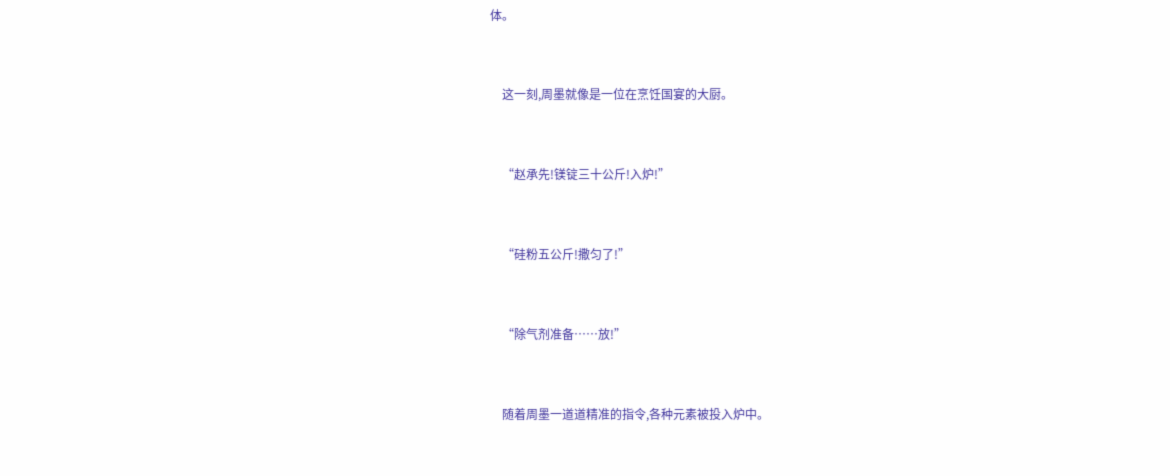体。


    这一刻,周墨就像是一位在烹饪国宴的大厨。


    “赵承先!镁锭三十公斤!入炉!”


    “硅粉五公斤!撒匀了!”


    “除气剂准备……放!”


    随着周墨一道道精准的指令,各种元素被投入炉中。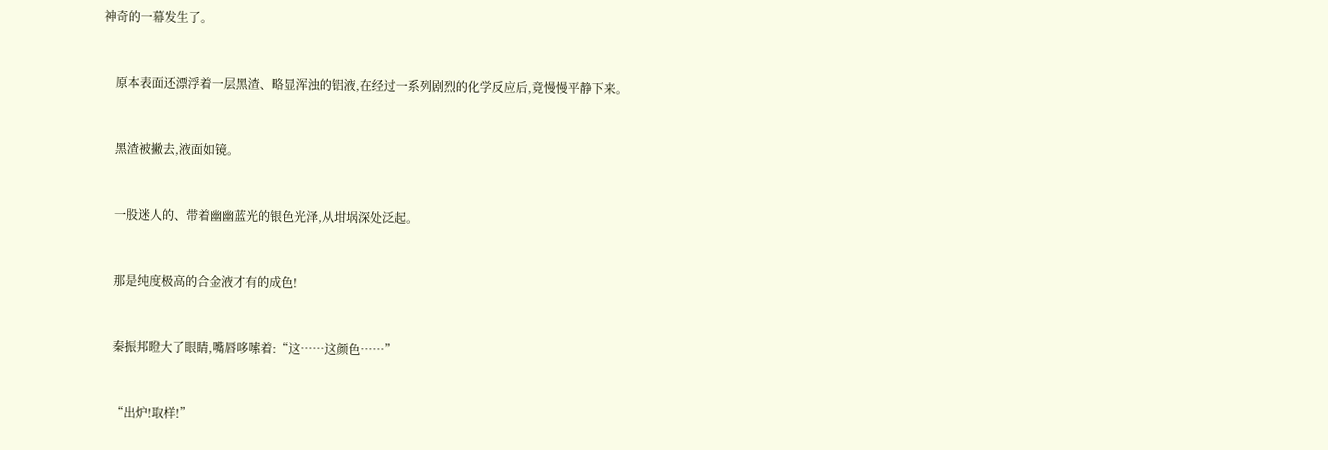神奇的一幕发生了。


    原本表面还漂浮着一层黑渣、略显浑浊的铝液,在经过一系列剧烈的化学反应后,竟慢慢平静下来。


    黑渣被撇去,液面如镜。


    一股迷人的、带着幽幽蓝光的银色光泽,从坩埚深处泛起。


    那是纯度极高的合金液才有的成色!


    秦振邦瞪大了眼睛,嘴唇哆嗦着:“这……这颜色……”


    “出炉!取样!”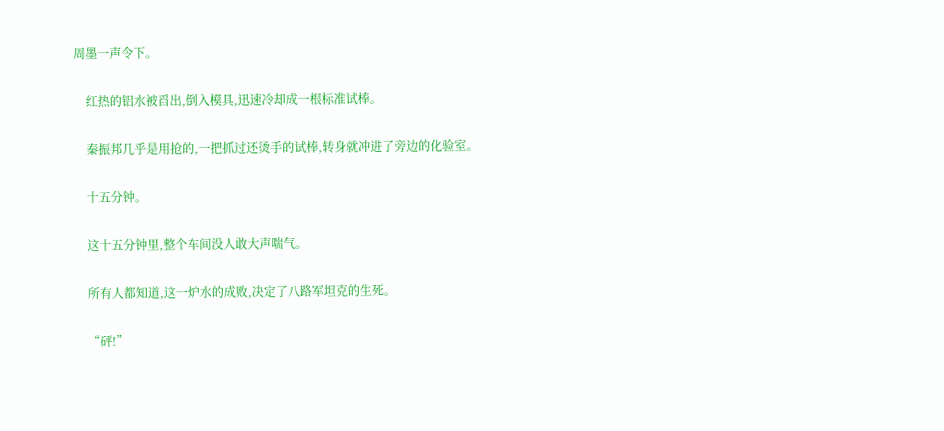周墨一声令下。


    红热的铝水被舀出,倒入模具,迅速冷却成一根标准试棒。


    秦振邦几乎是用抢的,一把抓过还烫手的试棒,转身就冲进了旁边的化验室。


    十五分钟。


    这十五分钟里,整个车间没人敢大声喘气。


    所有人都知道,这一炉水的成败,决定了八路军坦克的生死。


    “砰!”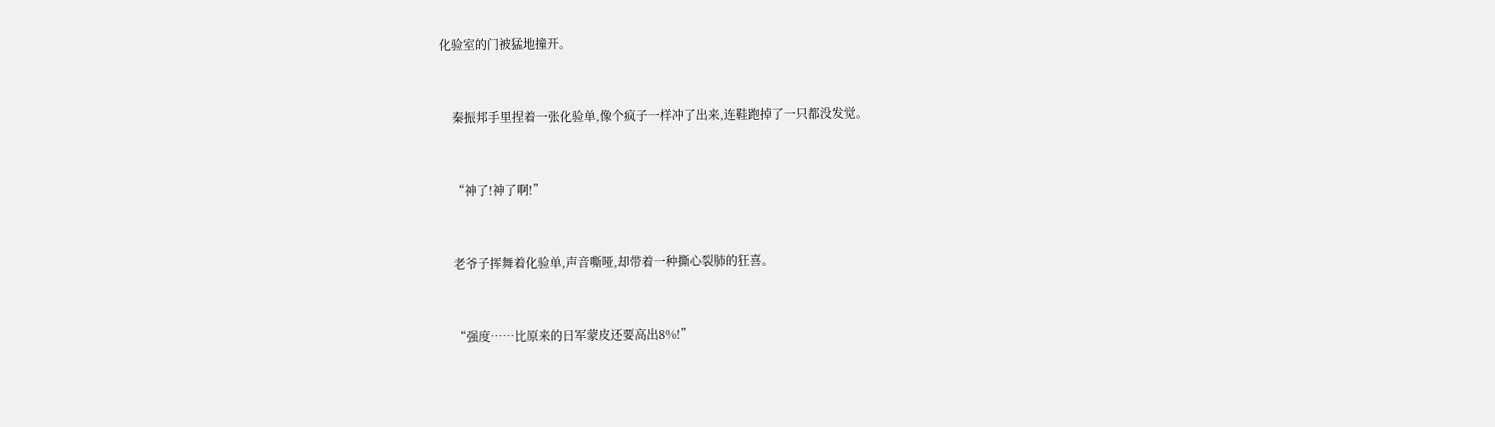化验室的门被猛地撞开。


    秦振邦手里捏着一张化验单,像个疯子一样冲了出来,连鞋跑掉了一只都没发觉。


    “神了!神了啊!”


    老爷子挥舞着化验单,声音嘶哑,却带着一种撕心裂肺的狂喜。


    “强度……比原来的日军蒙皮还要高出8%!”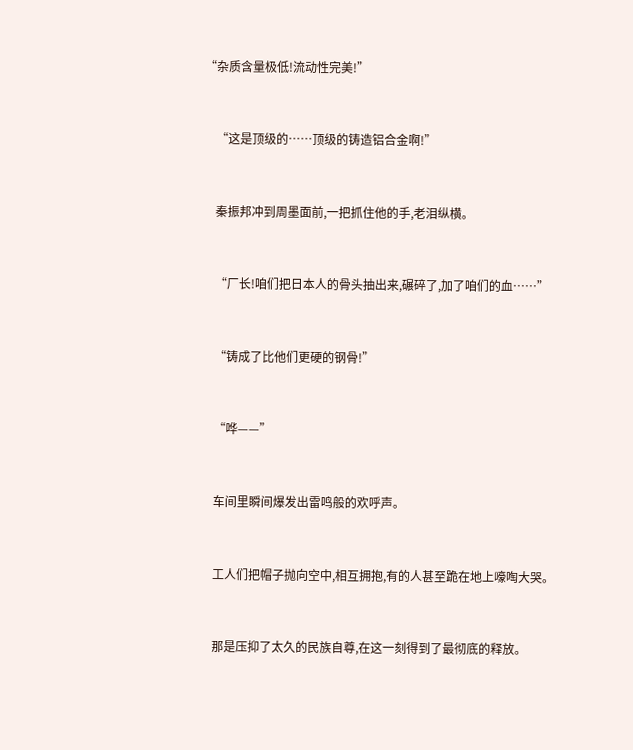“杂质含量极低!流动性完美!”


    “这是顶级的……顶级的铸造铝合金啊!”


    秦振邦冲到周墨面前,一把抓住他的手,老泪纵横。


    “厂长!咱们把日本人的骨头抽出来,碾碎了,加了咱们的血……”


    “铸成了比他们更硬的钢骨!”


    “哗——”


    车间里瞬间爆发出雷鸣般的欢呼声。


    工人们把帽子抛向空中,相互拥抱,有的人甚至跪在地上嚎啕大哭。


    那是压抑了太久的民族自尊,在这一刻得到了最彻底的释放。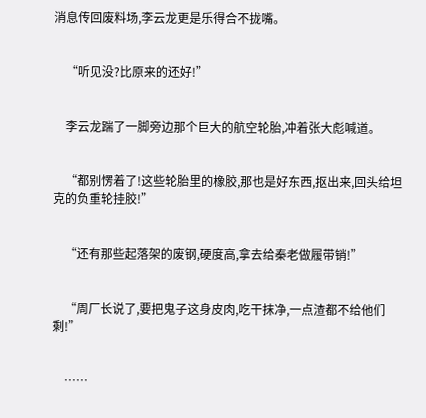消息传回废料场,李云龙更是乐得合不拢嘴。


    “听见没?比原来的还好!”


    李云龙踹了一脚旁边那个巨大的航空轮胎,冲着张大彪喊道。


    “都别愣着了!这些轮胎里的橡胶,那也是好东西,抠出来,回头给坦克的负重轮挂胶!”


    “还有那些起落架的废钢,硬度高,拿去给秦老做履带销!”


    “周厂长说了,要把鬼子这身皮肉,吃干抹净,一点渣都不给他们剩!”


    ……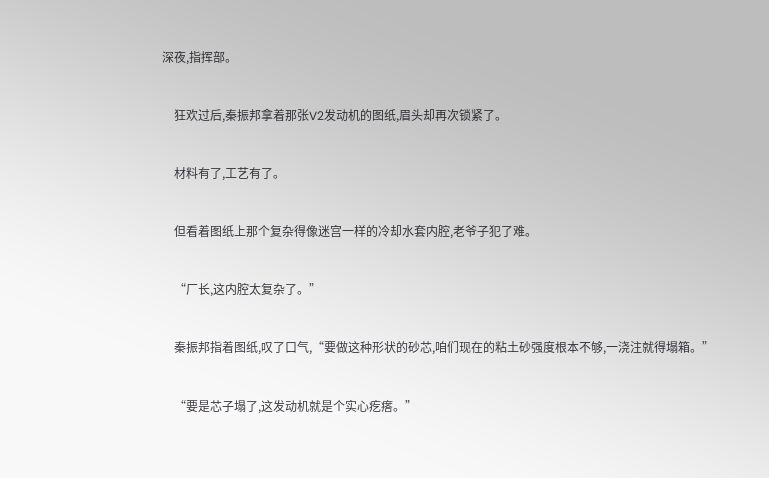深夜,指挥部。


    狂欢过后,秦振邦拿着那张V2发动机的图纸,眉头却再次锁紧了。


    材料有了,工艺有了。


    但看着图纸上那个复杂得像迷宫一样的冷却水套内腔,老爷子犯了难。


    “厂长,这内腔太复杂了。”


    秦振邦指着图纸,叹了口气,“要做这种形状的砂芯,咱们现在的粘土砂强度根本不够,一浇注就得塌箱。”


    “要是芯子塌了,这发动机就是个实心疙瘩。”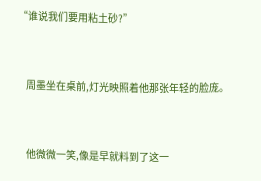“谁说我们要用粘土砂?”


    周墨坐在桌前,灯光映照着他那张年轻的脸庞。


    他微微一笑,像是早就料到了这一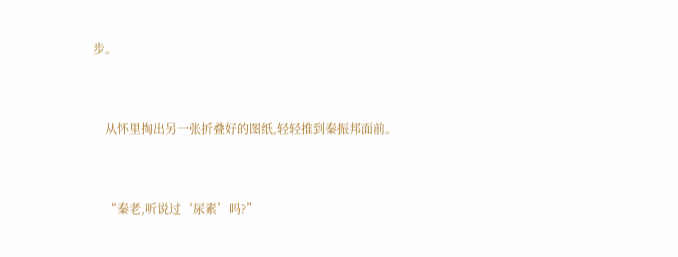步。


    从怀里掏出另一张折叠好的图纸,轻轻推到秦振邦面前。


    “秦老,听说过‘尿素’吗?”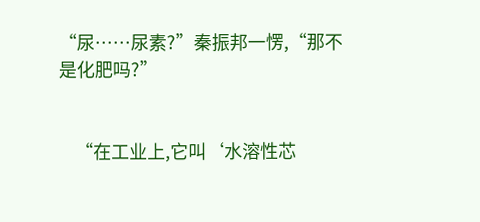“尿……尿素?”秦振邦一愣,“那不是化肥吗?”


    “在工业上,它叫‘水溶性芯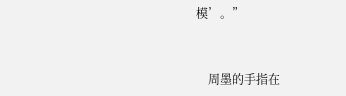模’。”


    周墨的手指在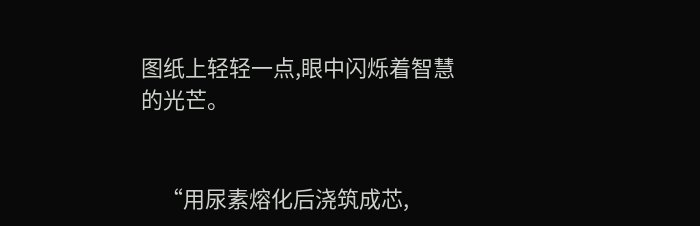图纸上轻轻一点,眼中闪烁着智慧的光芒。


    “用尿素熔化后浇筑成芯,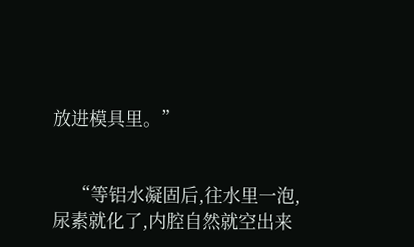放进模具里。”


    “等铝水凝固后,往水里一泡,尿素就化了,内腔自然就空出来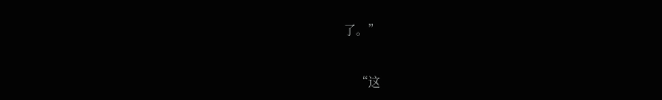了。”


    “这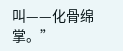叫——化骨绵掌。”